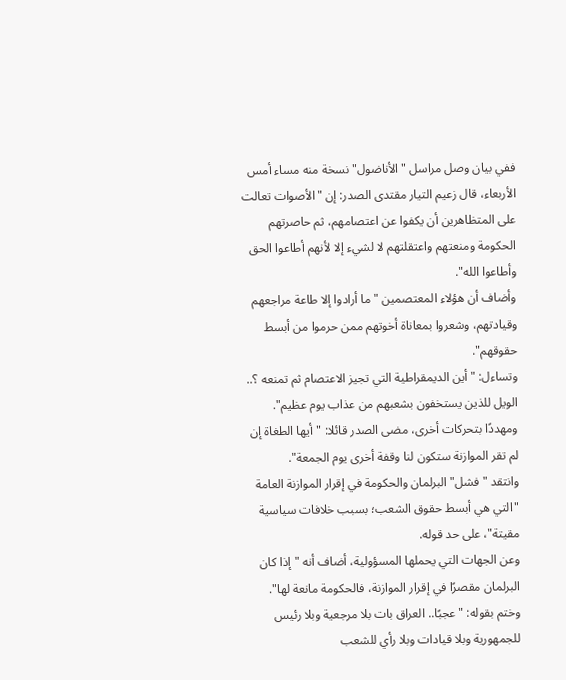ففي بيان وصل مراسل "الأناضول" نسخة منه مساء أمس الأربعاء، قال زعيم التيار مقتدى الصدر: إن "الأصوات تعالت على المتظاهرين أن يكفوا عن اعتصامهم، ثم حاصرتهم الحكومة ومنعتهم واعتقلتهم لا لشيء إلا لأنهم أطاعوا الحق وأطاعوا الله".
وأضاف أن هؤلاء المعتصمين "ما أرادوا إلا طاعة مراجعهم وقيادتهم، وشعروا بمعاناة أخوتهم ممن حرموا من أبسط حقوقهم".
وتساءل: "أين الديمقراطية التي تجيز الاعتصام ثم تمنعه ؟.. الويل للذين يستخفون بشعبهم من عذاب يوم عظيم".
ومهددًا بتحركات أخرى، مضى الصدر قائلا: "أيها الطغاة إن لم تقر الموازنة ستكون لنا وقفة أخرى يوم الجمعة".
وانتقد "فشل" البرلمان والحكومة في إقرار الموازنة العامة "التي هي أبسط حقوق الشعب؛ بسبب خلافات سياسية مقيتة"، على حد قوله.
وعن الجهات التي يحملها المسؤولية، أضاف أنه "إذا كان البرلمان مقصرًا في إقرار الموازنة، فالحكومة مانعة لها". وختم بقوله: "عجبًا.. العراق بات بلا مرجعية وبلا رئيس للجمهورية وبلا قيادات وبلا رأي للشعب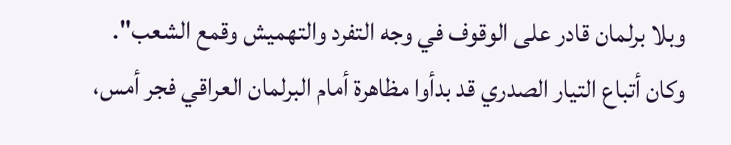وبلا برلمان قادر على الوقوف في وجه التفرد والتهميش وقمع الشعب".
وكان أتباع التيار الصدري قد بدأوا مظاهرة أمام البرلمان العراقي فجر أمس،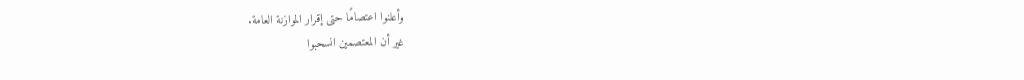وأعلنوا اعتصامًا حتى إقرار الموازنة العامة.
غير أن المعتصمين انسحبوا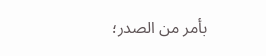بأمر من الصدر؛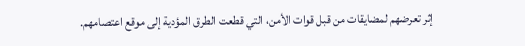إثر تعرضهم لمضايقات من قبل قوات الأمن، التي قطعت الطرق المؤدية إلى موقع اعتصامهم.